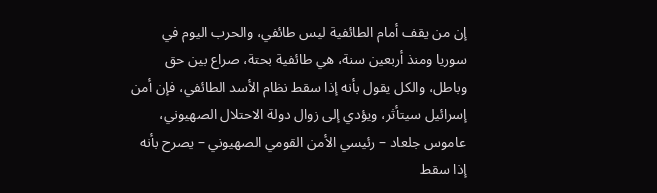إن من يقف أمام الطائفية ليس طائفي، والحرب اليوم في سوريا ومنذ أربعين سنة، هي طائفية بحتة، صراع بين حق وباطل، والكل يقول بأنه إذا سقط نظام الأسد الطائفي، فإن أمن إسرائيل سيتأثر، ويؤدي إلى زوال دولة الاحتلال الصهيوني، عاموس جلعاد – رئيسي الأمن القومي الصهيوني – يصرح بأنه إذا سقط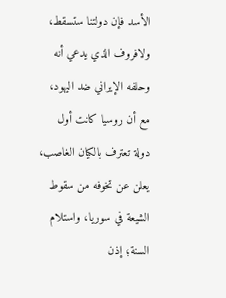الأسد فإن دولتنا ستسقط، ولافروف الذي يدعي أنه وحلفه الإيراني ضد اليهود، مع أن روسيا كانت أول دولة تعترف بالكيان الغاصب، يعلن عن تخوفه من سقوط الشيعة في سوريا، واستلام السنة؛ إذن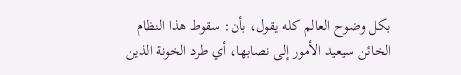بكل وضوح العالم كله يقول، بأن: سقوط هذا النظام الخائن سيعيد الأمور إلى نصابها، أي طرد الخونة الذين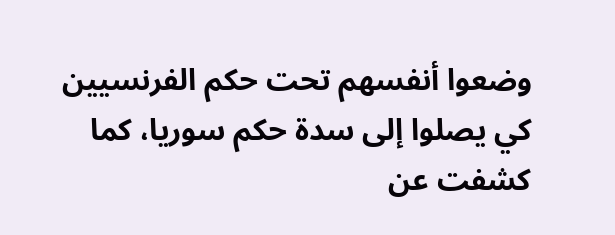وضعوا أنفسهم تحت حكم الفرنسيين كي يصلوا إلى سدة حكم سوريا، كما كشفت عن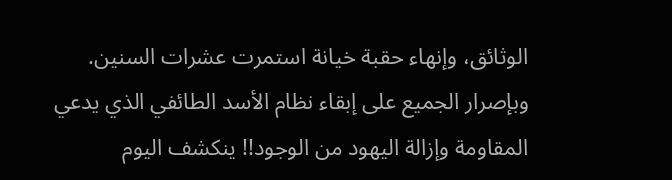الوثائق، وإنهاء حقبة خيانة استمرت عشرات السنين.
وبإصرار الجميع على إبقاء نظام الأسد الطائفي الذي يدعي المقاومة وإزالة اليهود من الوجود!! ينكشف اليوم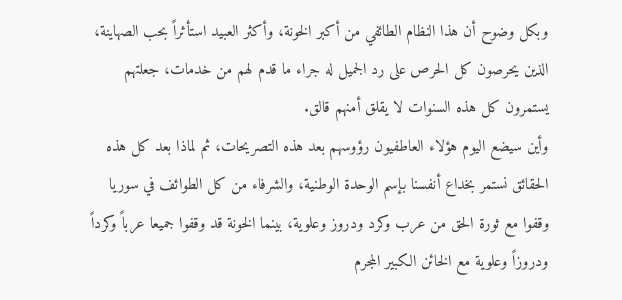وبكل وضوح أن هذا النظام الطائفي من أكبر الخونة، وأكثر العبيد استأثراً بحب الصهاينة، الذين يحرصون كل الحرص على رد الجميل له جراء ما قدم لهم من خدمات، جعلتهم يستمرون كل هذه السنوات لا يقلق أمنهم قالق.
وأين سيضع اليوم هؤلاء العاطفيون رؤوسهم بعد هذه التصريحات، ثم لماذا بعد كل هذه الحقائق نستمر بخداع أنفسنا بإسم الوحدة الوطنية، والشرفاء من كل الطوائف في سوريا وقفوا مع ثورة الحق من عرب وكرد ودروز وعلوية، بينما الخونة قد وقفوا جميعا عرباً وكرداً ودروزاً وعلوية مع الخائن الكبير المجرم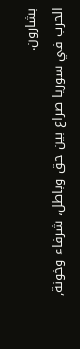بشارون.
الحرب في سوريا صراع بين حق وباطل، شرفاء وخونة,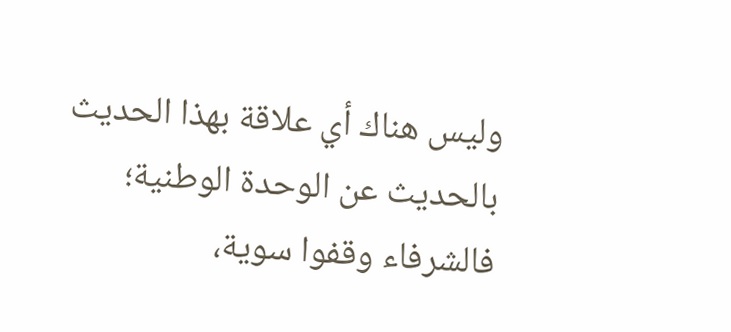وليس هناك أي علاقة بهذا الحديث بالحديث عن الوحدة الوطنية؛ فالشرفاء وقفوا سوية،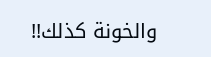والخونة كذلك!!